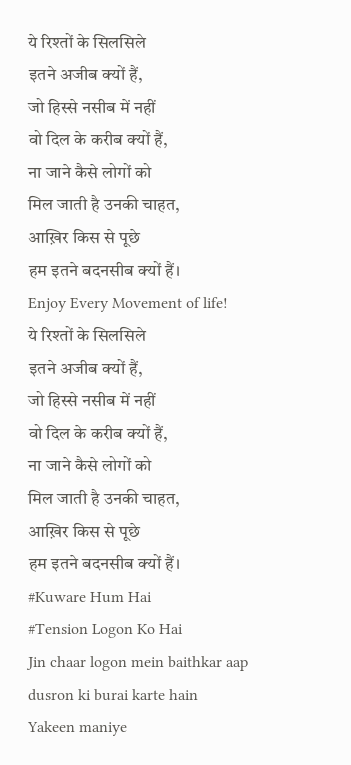ये रिश्तों के सिलसिले
इतने अजीब क्यों हैं,
जो हिस्से नसीब में नहीं
वो दिल के करीब क्यों हैं,
ना जाने कैसे लोगों को
मिल जाती है उनकी चाहत,
आख़िर किस से पूछे
हम इतने बदनसीब क्यों हैं।
Enjoy Every Movement of life!
ये रिश्तों के सिलसिले
इतने अजीब क्यों हैं,
जो हिस्से नसीब में नहीं
वो दिल के करीब क्यों हैं,
ना जाने कैसे लोगों को
मिल जाती है उनकी चाहत,
आख़िर किस से पूछे
हम इतने बदनसीब क्यों हैं।
#Kuware Hum Hai
#Tension Logon Ko Hai
Jin chaar logon mein baithkar aap dusron ki burai karte hain
Yakeen maniye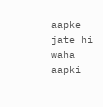aapke jate hi waha aapki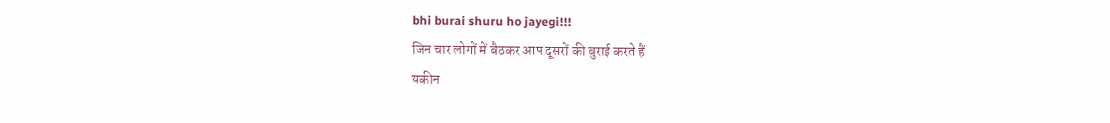bhi burai shuru ho jayegi!!!
जिन चार लोगों में बैठकर आप दूसरों की बुराई करते हैं
यकीन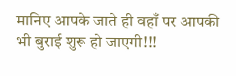मानिए आपके जाते ही वहाँ पर आपकी भी बुराई शुरू हो जाएगी!!!